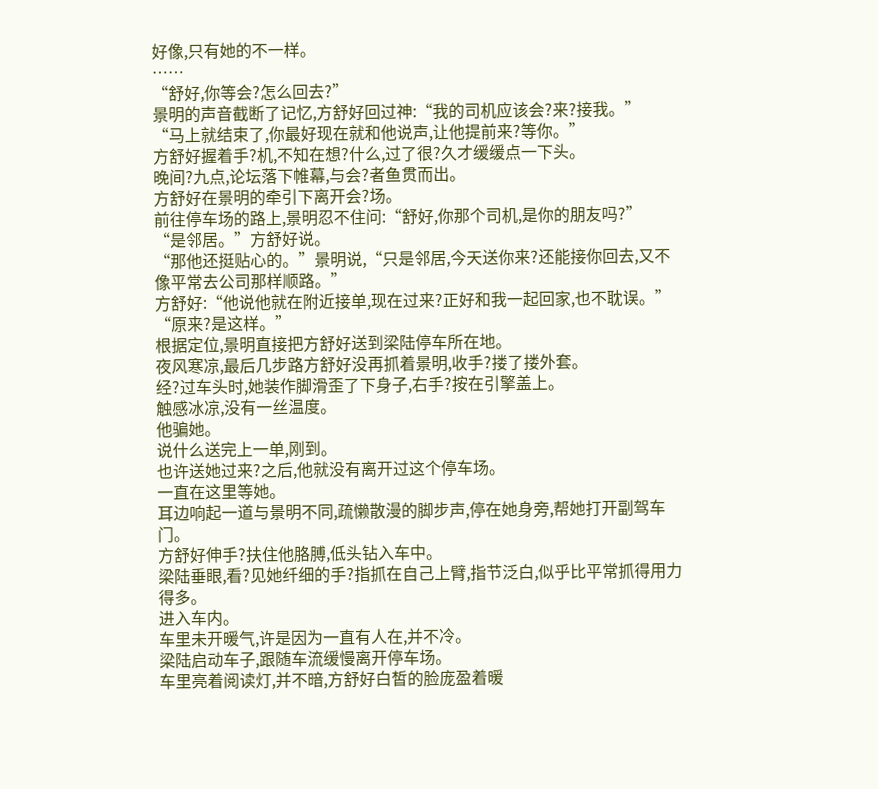好像,只有她的不一样。
……
“舒好,你等会?怎么回去?”
景明的声音截断了记忆,方舒好回过神:“我的司机应该会?来?接我。”
“马上就结束了,你最好现在就和他说声,让他提前来?等你。”
方舒好握着手?机,不知在想?什么,过了很?久才缓缓点一下头。
晚间?九点,论坛落下帷幕,与会?者鱼贯而出。
方舒好在景明的牵引下离开会?场。
前往停车场的路上,景明忍不住问:“舒好,你那个司机,是你的朋友吗?”
“是邻居。”方舒好说。
“那他还挺贴心的。”景明说,“只是邻居,今天送你来?还能接你回去,又不像平常去公司那样顺路。”
方舒好:“他说他就在附近接单,现在过来?正好和我一起回家,也不耽误。”
“原来?是这样。”
根据定位,景明直接把方舒好送到梁陆停车所在地。
夜风寒凉,最后几步路方舒好没再抓着景明,收手?搂了搂外套。
经?过车头时,她装作脚滑歪了下身子,右手?按在引擎盖上。
触感冰凉,没有一丝温度。
他骗她。
说什么送完上一单,刚到。
也许送她过来?之后,他就没有离开过这个停车场。
一直在这里等她。
耳边响起一道与景明不同,疏懒散漫的脚步声,停在她身旁,帮她打开副驾车门。
方舒好伸手?扶住他胳膊,低头钻入车中。
梁陆垂眼,看?见她纤细的手?指抓在自己上臂,指节泛白,似乎比平常抓得用力得多。
进入车内。
车里未开暖气,许是因为一直有人在,并不冷。
梁陆启动车子,跟随车流缓慢离开停车场。
车里亮着阅读灯,并不暗,方舒好白皙的脸庞盈着暖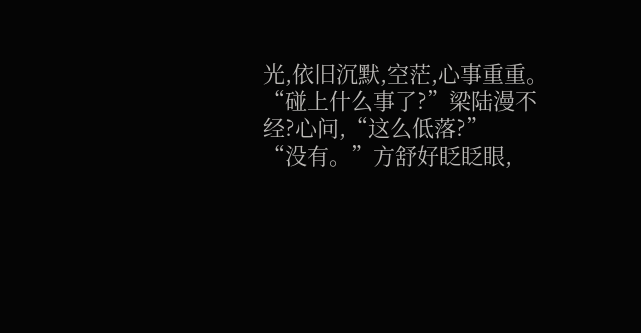光,依旧沉默,空茫,心事重重。
“碰上什么事了?”梁陆漫不经?心问,“这么低落?”
“没有。”方舒好眨眨眼,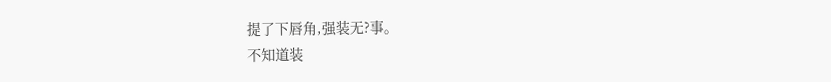提了下唇角,强装无?事。
不知道装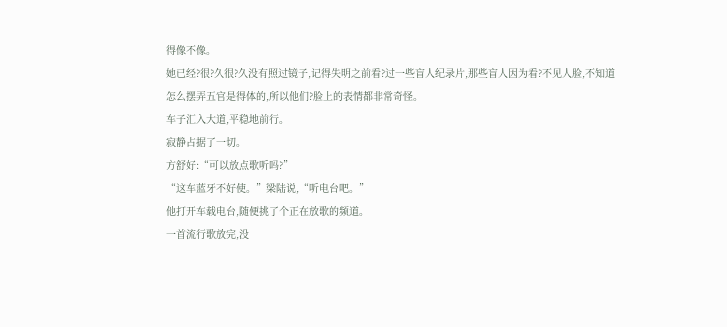得像不像。
她已经?很?久很?久没有照过镜子,记得失明之前看?过一些盲人纪录片,那些盲人因为看?不见人脸,不知道怎么摆弄五官是得体的,所以他们?脸上的表情都非常奇怪。
车子汇入大道,平稳地前行。
寂静占据了一切。
方舒好:“可以放点歌听吗?”
“这车蓝牙不好使。”梁陆说,“听电台吧。”
他打开车载电台,随便挑了个正在放歌的频道。
一首流行歌放完,没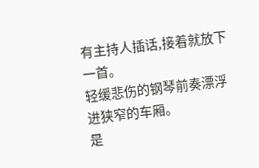有主持人插话,接着就放下一首。
轻缓悲伤的钢琴前奏漂浮进狭窄的车厢。
是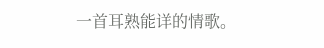一首耳熟能详的情歌。